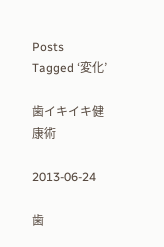Posts Tagged ‘変化’

歯イキイキ健康術

2013-06-24

歯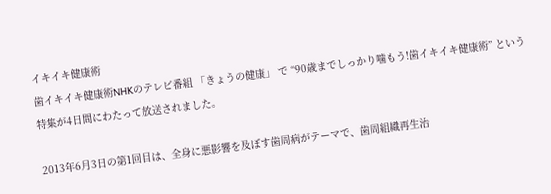イキイキ健康術
歯イキイキ健康術NHKのテレビ番組 「きょうの健康」 で “90歳までしっかり噛もう!歯イキイキ健康術” という特集が4日間にわたって放送されました。

2013年6月3日の第1回目は、全身に悪影響を及ぼす歯周病がテーマで、歯周組織再生治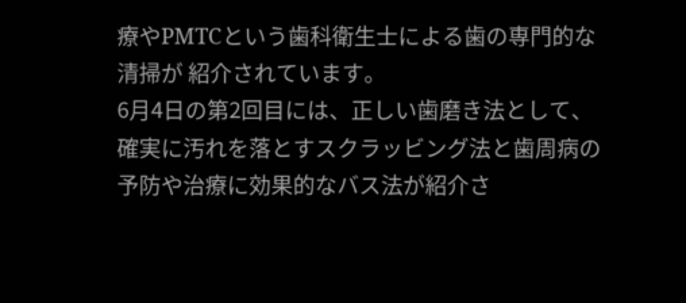療やPMTCという歯科衛生士による歯の専門的な清掃が 紹介されています。
6月4日の第2回目には、正しい歯磨き法として、確実に汚れを落とすスクラッビング法と歯周病の予防や治療に効果的なバス法が紹介さ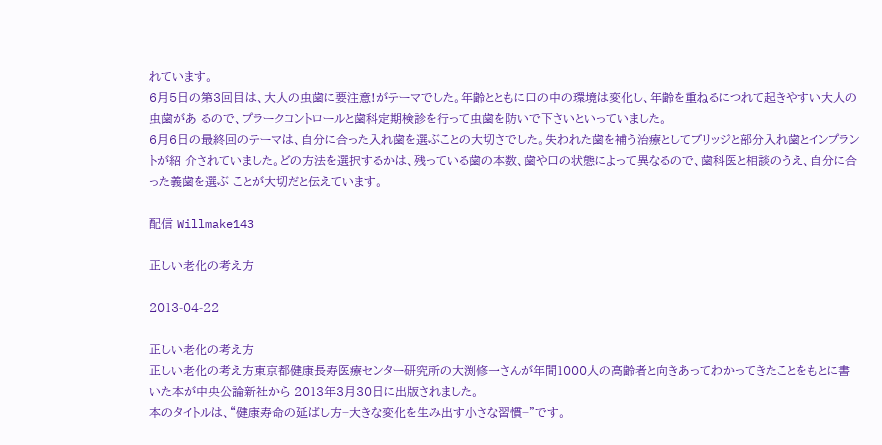れています。
6月5日の第3回目は、大人の虫歯に要注意!がテーマでした。年齢とともに口の中の環境は変化し、年齢を重ねるにつれて起きやすい大人の虫歯があ るので、プラークコントロールと歯科定期検診を行って虫歯を防いで下さいといっていました。
6月6日の最終回のテーマは、自分に合った入れ歯を選ぶことの大切さでした。失われた歯を補う治療としてブリッジと部分入れ歯とインプラントが紹 介されていました。どの方法を選択するかは、残っている歯の本数、歯や口の状態によって異なるので、歯科医と相談のうえ、自分に合った義歯を選ぶ ことが大切だと伝えています。

配信 Willmake143

正しい老化の考え方

2013-04-22

正しい老化の考え方
正しい老化の考え方東京都健康長寿医療センター研究所の大渕修一さんが年間1000人の高齢者と向きあってわかってきたことをもとに書いた本が中央公論新社から 2013年3月30日に出版されました。
本のタイトルは、“健康寿命の延ばし方−大きな変化を生み出す小さな習慣−”です。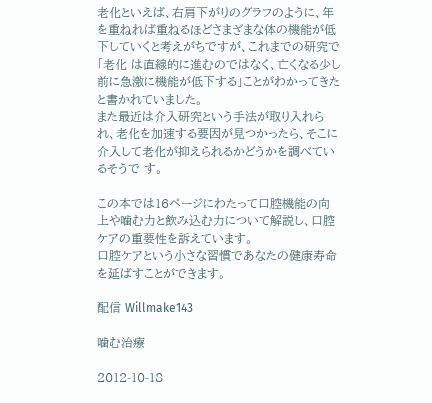老化といえば、右肩下がりのグラフのように、年を重ねれば重ねるほどさまざまな体の機能が低下していくと考えがちですが、これまでの研究で「老化 は直線的に進むのではなく、亡くなる少し前に急激に機能が低下する」ことがわかってきたと書かれていました。
また最近は介入研究という手法が取り入れられ、老化を加速する要因が見つかったら、そこに介入して老化が抑えられるかどうかを調べているそうで す。

この本では16ページにわたって口腔機能の向上や噛む力と飲み込む力について解説し、口腔ケアの重要性を訴えています。
口腔ケアという小さな習慣であなたの健康寿命を延ばすことができます。

配信 Willmake143

噛む治療

2012-10-18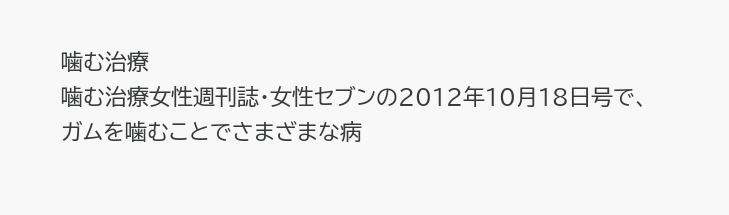噛む治療
噛む治療女性週刊誌・女性セブンの2012年10月18日号で、ガムを噛むことでさまざまな病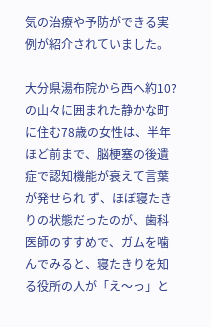気の治療や予防ができる実例が紹介されていました。

大分県湯布院から西へ約10?の山々に囲まれた静かな町に住む78歳の女性は、半年ほど前まで、脳梗塞の後遺症で認知機能が衰えて言葉が発せられ ず、ほぼ寝たきりの状態だったのが、歯科医師のすすめで、ガムを噛んでみると、寝たきりを知る役所の人が「え〜っ」と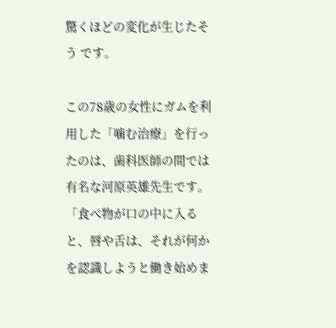驚くほどの変化が生じたそう です。

この78歳の女性にガムを利用した「噛む治療」を行ったのは、歯科医師の間では有名な河原英雄先生です。
「食べ物が口の中に入ると、唇や舌は、それが何かを認識しようと働き始めま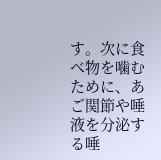す。次に食べ物を噛むために、あご関節や唾液を分泌する唾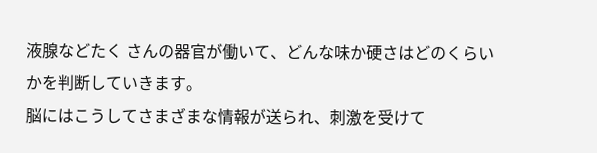液腺などたく さんの器官が働いて、どんな味か硬さはどのくらいかを判断していきます。
脳にはこうしてさまざまな情報が送られ、刺激を受けて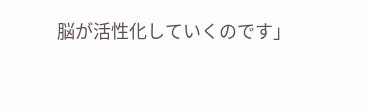脳が活性化していくのです」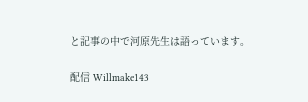と記事の中で河原先生は語っています。

配信 Willmake143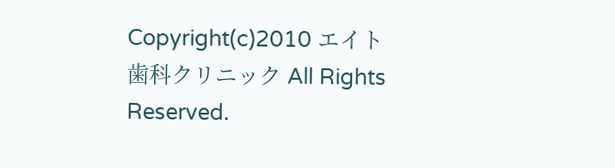Copyright(c)2010 エイト歯科クリニック All Rights Reserved.